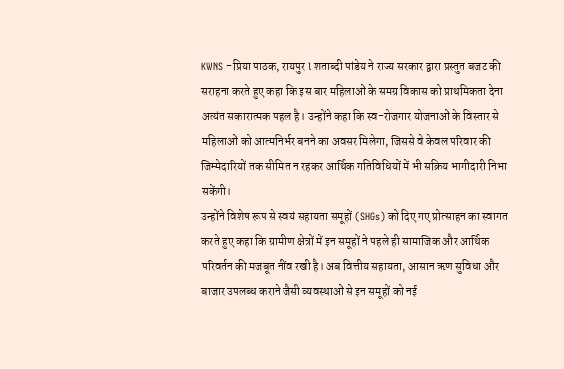KWNS -प्रिया पाठक, रायपुर l शताब्दी पांडेय ने राज्य सरकार द्वारा प्रस्तुत बजट की सराहना करते हुए कहा कि इस बार महिलाओं के समग्र विकास को प्राथमिकता देना अत्यंत सकारात्मक पहल है। उन्होंने कहा कि स्व-रोजगार योजनाओं के विस्तार से महिलाओं को आत्मनिर्भर बनने का अवसर मिलेगा, जिससे वे केवल परिवार की जिम्मेदारियों तक सीमित न रहकर आर्थिक गतिविधियों में भी सक्रिय भागीदारी निभा सकेंगी।
उन्होंने विशेष रूप से स्वयं सहायता समूहों (SHGs) को दिए गए प्रोत्साहन का स्वागत करते हुए कहा कि ग्रामीण क्षेत्रों में इन समूहों ने पहले ही सामाजिक और आर्थिक परिवर्तन की मजबूत नींव रखी है। अब वित्तीय सहायता, आसान ऋण सुविधा और बाजार उपलब्ध कराने जैसी व्यवस्थाओं से इन समूहों को नई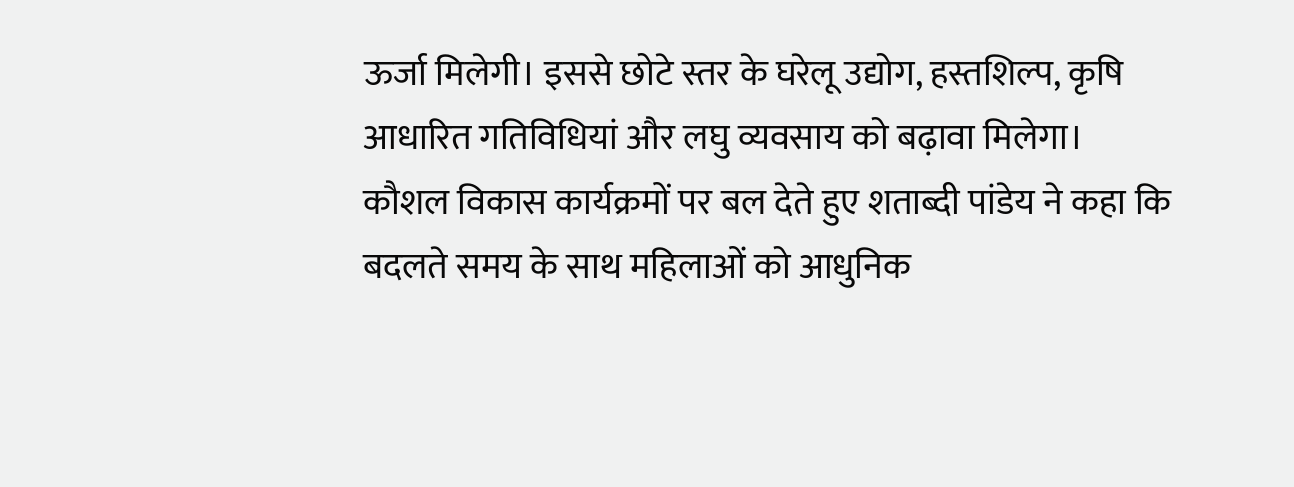ऊर्जा मिलेगी। इससे छोटे स्तर के घरेलू उद्योग, हस्तशिल्प, कृषि आधारित गतिविधियां और लघु व्यवसाय को बढ़ावा मिलेगा।
कौशल विकास कार्यक्रमों पर बल देते हुए शताब्दी पांडेय ने कहा कि बदलते समय के साथ महिलाओं को आधुनिक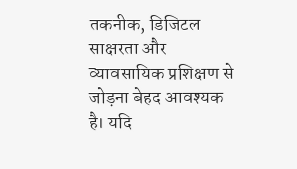तकनीक, डिजिटल साक्षरता और व्यावसायिक प्रशिक्षण से जोड़ना बेहद आवश्यक है। यदि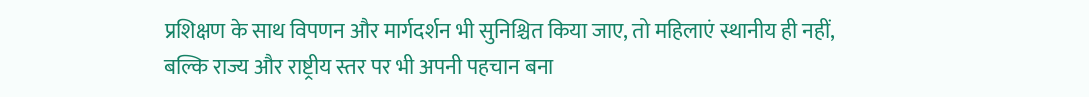प्रशिक्षण के साथ विपणन और मार्गदर्शन भी सुनिश्चित किया जाए, तो महिलाएं स्थानीय ही नहीं, बल्कि राज्य और राष्ट्रीय स्तर पर भी अपनी पहचान बना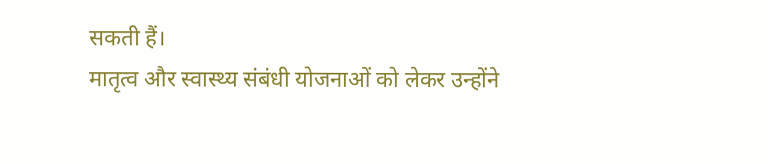सकती हैं।
मातृत्व और स्वास्थ्य संबंधी योजनाओं को लेकर उन्होंने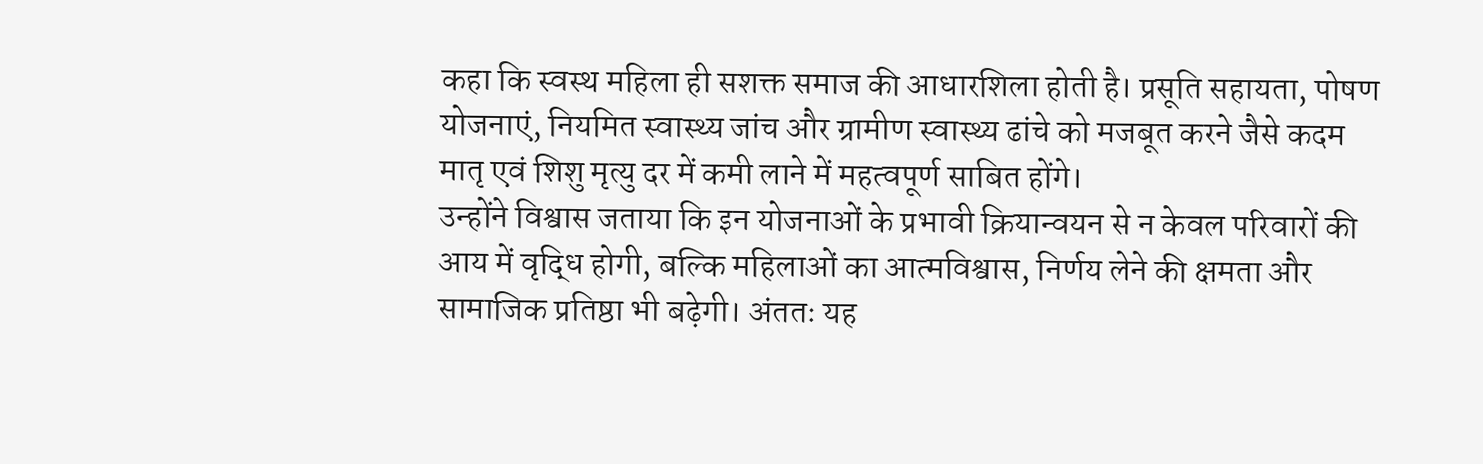कहा कि स्वस्थ महिला ही सशक्त समाज की आधारशिला होती है। प्रसूति सहायता, पोषण योजनाएं, नियमित स्वास्थ्य जांच और ग्रामीण स्वास्थ्य ढांचे को मजबूत करने जैसे कदम मातृ एवं शिशु मृत्यु दर में कमी लाने में महत्वपूर्ण साबित होंगे।
उन्होंने विश्वास जताया कि इन योजनाओं के प्रभावी क्रियान्वयन से न केवल परिवारों की आय में वृद्धि होगी, बल्कि महिलाओं का आत्मविश्वास, निर्णय लेने की क्षमता और सामाजिक प्रतिष्ठा भी बढ़ेगी। अंततः यह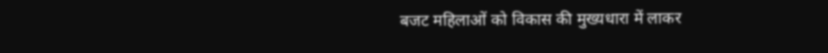बजट महिलाओं को विकास की मुख्यधारा में लाकर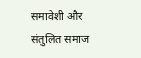समावेशी और संतुलित समाज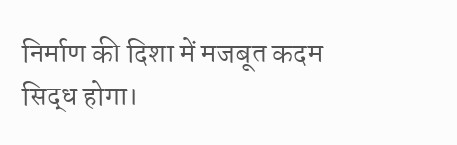निर्माण की दिशा में मजबूत कदम सिद्ध होगा।